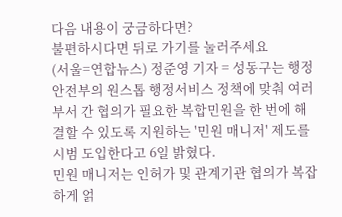다음 내용이 궁금하다면?
불편하시다면 뒤로 가기를 눌러주세요
(서울=연합뉴스) 정준영 기자 = 성동구는 행정안전부의 원스톱 행정서비스 정책에 맞춰 여러 부서 간 협의가 필요한 복합민원을 한 번에 해결할 수 있도록 지원하는 '민원 매니저' 제도를 시범 도입한다고 6일 밝혔다.
민원 매니저는 인허가 및 관계기관 협의가 복잡하게 얽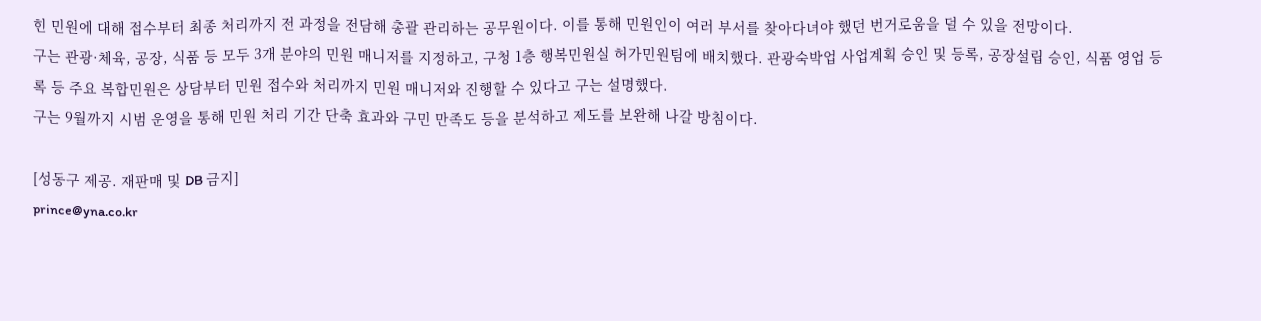힌 민원에 대해 접수부터 최종 처리까지 전 과정을 전담해 총괄 관리하는 공무원이다. 이를 통해 민원인이 여러 부서를 찾아다녀야 했던 번거로움을 덜 수 있을 전망이다.
구는 관광·체육, 공장, 식품 등 모두 3개 분야의 민원 매니저를 지정하고, 구청 1층 행복민원실 허가민원팀에 배치했다. 관광숙박업 사업계획 승인 및 등록, 공장설립 승인, 식품 영업 등록 등 주요 복합민원은 상담부터 민원 접수와 처리까지 민원 매니저와 진행할 수 있다고 구는 설명했다.
구는 9월까지 시범 운영을 통해 민원 처리 기간 단축 효과와 구민 만족도 등을 분석하고 제도를 보완해 나갈 방침이다.

[성동구 제공. 재판매 및 DB 금지]
prince@yna.co.kr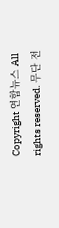Copyright 연합뉴스 All rights reserved. 무단 전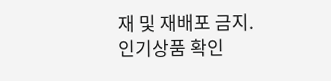재 및 재배포 금지.
인기상품 확인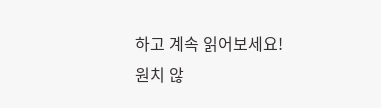하고 계속 읽어보세요!
원치 않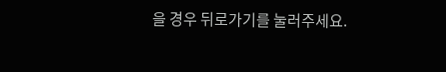을 경우 뒤로가기를 눌러주세요.